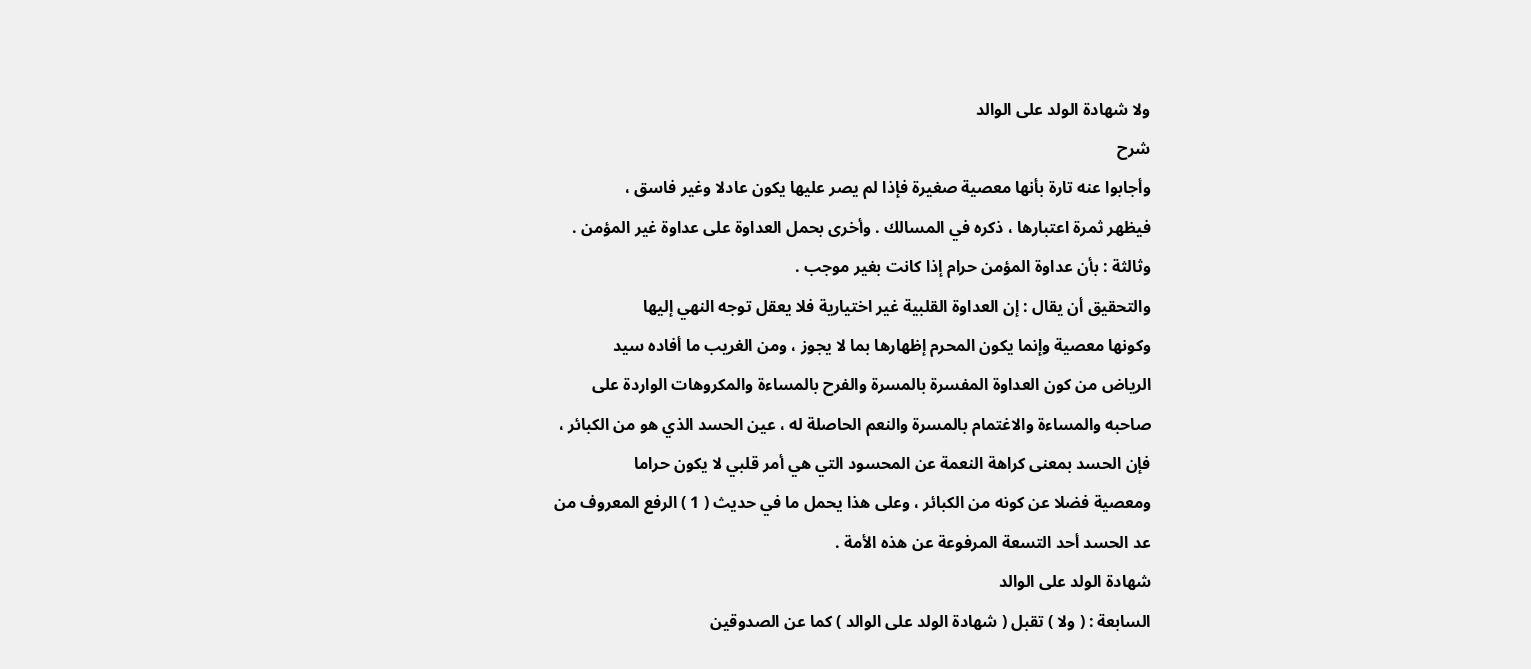ولا شهادة الولد على الوالد
شرح
وأجابوا عنه تارة بأنها معصية صغيرة فإذا لم يصر عليها يكون عادلا وغير فاسق ،
فيظهر ثمرة اعتبارها ، ذكره في المسالك . وأخرى بحمل العداوة على عداوة غير المؤمن .
وثالثة : بأن عداوة المؤمن حرام إذا كانت بغير موجب .
والتحقيق أن يقال : إن العداوة القلبية غير اختيارية فلا يعقل توجه النهي إليها
وكونها معصية وإنما يكون المحرم إظهارها بما لا يجوز ، ومن الغريب ما أفاده سيد
الرياض من كون العداوة المفسرة بالمسرة والفرح بالمساءة والمكروهات الواردة على
صاحبه والمساءة والاغتمام بالمسرة والنعم الحاصلة له ، عين الحسد الذي هو من الكبائر ،
فإن الحسد بمعنى كراهة النعمة عن المحسود التي هي أمر قلبي لا يكون حراما
ومعصية فضلا عن كونه من الكبائر ، وعلى هذا يحمل ما في حديث ( 1 ) الرفع المعروف من
عد الحسد أحد التسعة المرفوعة عن هذه الأمة .
شهادة الولد على الوالد
السابعة : ( ولا ) تقبل ( شهادة الولد على الوالد ) كما عن الصدوقين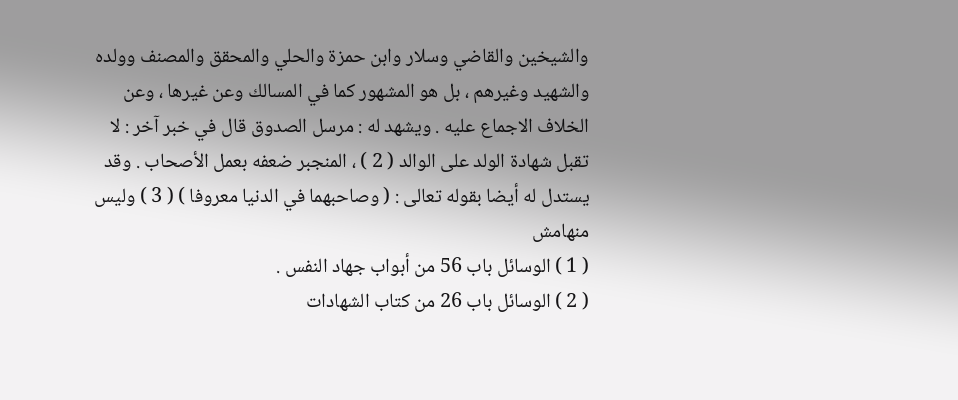والشيخين والقاضي وسلار وابن حمزة والحلي والمحقق والمصنف وولده والشهيد وغيرهم ، بل هو المشهور كما في المسالك وعن غيرها ، وعن الخلاف الاجماع عليه . ويشهد له : مرسل الصدوق قال في خبر آخر : لا تقبل شهادة الولد على الوالد ( 2 ) ، المنجبر ضعفه بعمل الأصحاب . وقد يستدل له أيضا بقوله تعالى : ( وصاحبهما في الدنيا معروفا ) ( 3 ) وليس منهامش
( 1 ) الوسائل باب 56 من أبواب جهاد النفس .
( 2 ) الوسائل باب 26 من كتاب الشهادات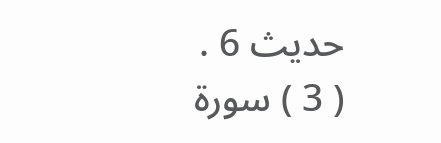حديث 6 .
( 3 ) سورة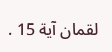لقمان آية 15 .